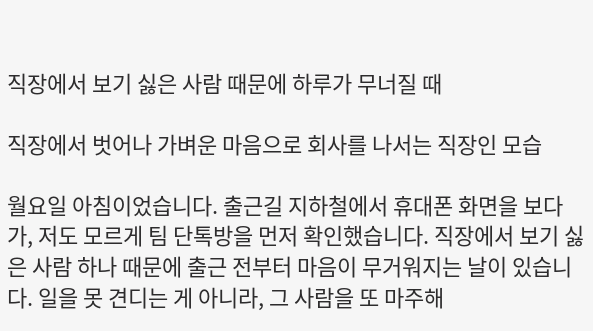직장에서 보기 싫은 사람 때문에 하루가 무너질 때

직장에서 벗어나 가벼운 마음으로 회사를 나서는 직장인 모습

월요일 아침이었습니다. 출근길 지하철에서 휴대폰 화면을 보다가, 저도 모르게 팀 단톡방을 먼저 확인했습니다. 직장에서 보기 싫은 사람 하나 때문에 출근 전부터 마음이 무거워지는 날이 있습니다. 일을 못 견디는 게 아니라, 그 사람을 또 마주해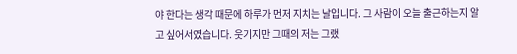야 한다는 생각 때문에 하루가 먼저 지치는 날입니다. 그 사람이 오늘 출근하는지 알고 싶어서였습니다. 웃기지만 그때의 저는 그랬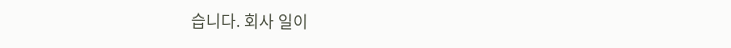습니다. 회사 일이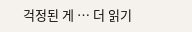걱정된 게 … 더 읽기